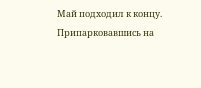Май подходил к концу. Припарковавшись на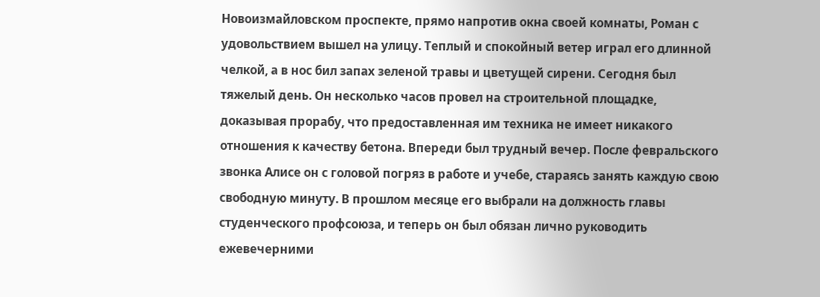Новоизмайловском проспекте, прямо напротив окна своей комнаты, Роман с удовольствием вышел на улицу. Теплый и спокойный ветер играл его длинной челкой, а в нос бил запах зеленой травы и цветущей сирени. Сегодня был тяжелый день. Он несколько часов провел на строительной площадке, доказывая прорабу, что предоставленная им техника не имеет никакого отношения к качеству бетона. Впереди был трудный вечер. После февральского звонка Алисе он с головой погряз в работе и учебе, стараясь занять каждую свою свободную минуту. В прошлом месяце его выбрали на должность главы студенческого профсоюза, и теперь он был обязан лично руководить ежевечерними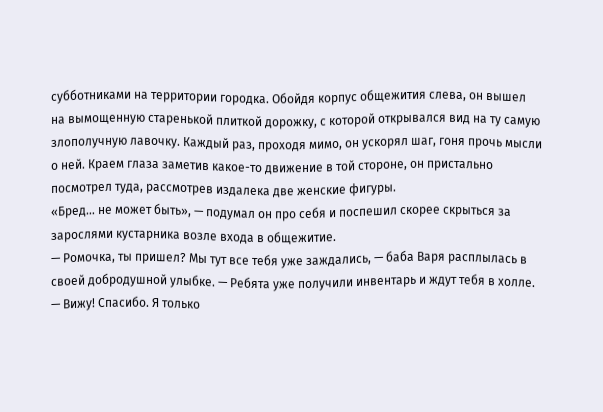субботниками на территории городка. Обойдя корпус общежития слева, он вышел на вымощенную старенькой плиткой дорожку, с которой открывался вид на ту самую злополучную лавочку. Каждый раз, проходя мимо, он ускорял шаг, гоня прочь мысли о ней. Краем глаза заметив какое-то движение в той стороне, он пристально посмотрел туда, рассмотрев издалека две женские фигуры.
«Бред… не может быть», — подумал он про себя и поспешил скорее скрыться за зарослями кустарника возле входа в общежитие.
— Ромочка, ты пришел? Мы тут все тебя уже заждались, — баба Варя расплылась в своей добродушной улыбке. — Ребята уже получили инвентарь и ждут тебя в холле.
— Вижу! Спасибо. Я только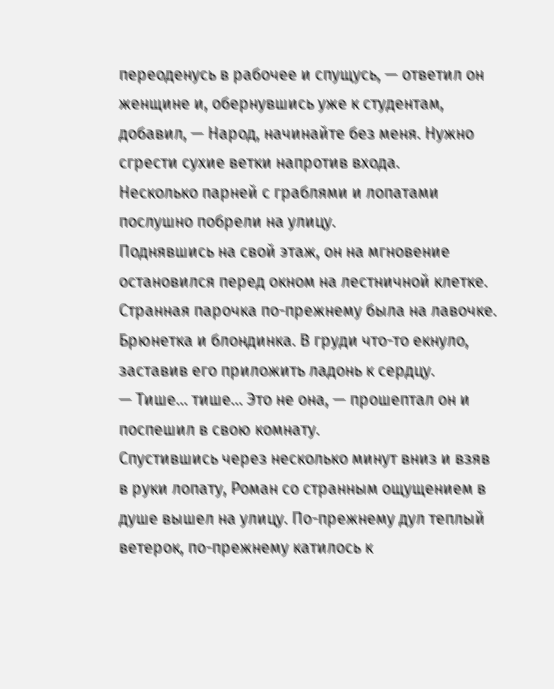переоденусь в рабочее и спущусь, — ответил он женщине и, обернувшись уже к студентам, добавил, — Народ, начинайте без меня. Нужно сгрести сухие ветки напротив входа.
Несколько парней с граблями и лопатами послушно побрели на улицу.
Поднявшись на свой этаж, он на мгновение остановился перед окном на лестничной клетке. Странная парочка по-прежнему была на лавочке. Брюнетка и блондинка. В груди что-то екнуло, заставив его приложить ладонь к сердцу.
— Тише… тише… Это не она, — прошептал он и поспешил в свою комнату.
Спустившись через несколько минут вниз и взяв в руки лопату, Роман со странным ощущением в душе вышел на улицу. По-прежнему дул теплый ветерок, по-прежнему катилось к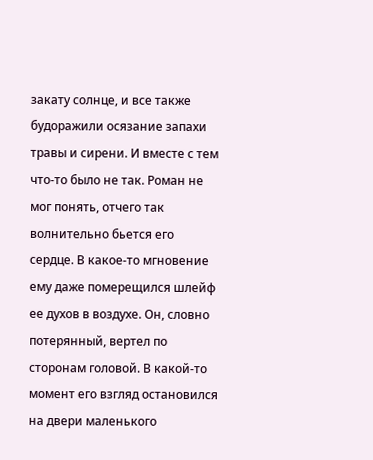закату солнце, и все также будоражили осязание запахи травы и сирени. И вместе с тем что-то было не так. Роман не мог понять, отчего так волнительно бьется его сердце. В какое-то мгновение ему даже померещился шлейф ее духов в воздухе. Он, словно потерянный, вертел по сторонам головой. В какой-то момент его взгляд остановился на двери маленького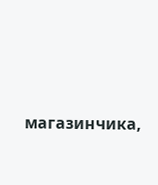магазинчика,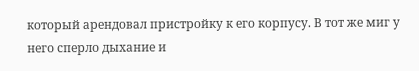который арендовал пристройку к его корпусу. В тот же миг у него сперло дыхание и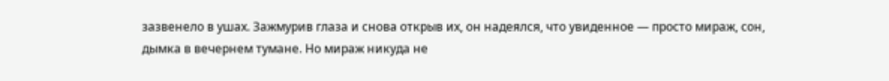зазвенело в ушах. Зажмурив глаза и снова открыв их, он надеялся, что увиденное — просто мираж, сон, дымка в вечернем тумане. Но мираж никуда не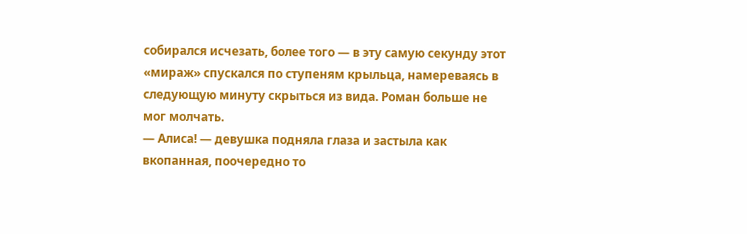собирался исчезать, более того — в эту самую секунду этот «мираж» спускался по ступеням крыльца, намереваясь в следующую минуту скрыться из вида. Роман больше не мог молчать.
— Алиса! — девушка подняла глаза и застыла как вкопанная, поочередно то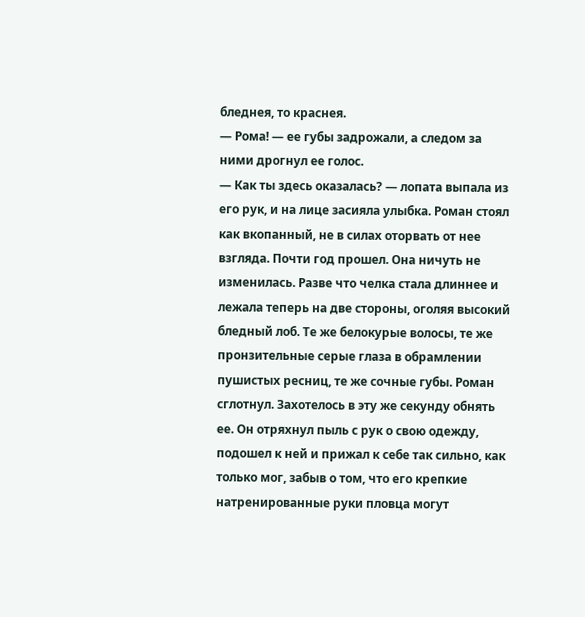бледнея, то краснея.
— Рома! — ее губы задрожали, а следом за ними дрогнул ее голос.
— Как ты здесь оказалась? — лопата выпала из его рук, и на лице засияла улыбка. Роман стоял как вкопанный, не в силах оторвать от нее взгляда. Почти год прошел. Она ничуть не изменилась. Разве что челка стала длиннее и лежала теперь на две стороны, оголяя высокий бледный лоб. Те же белокурые волосы, те же пронзительные серые глаза в обрамлении пушистых ресниц, те же сочные губы. Роман сглотнул. Захотелось в эту же секунду обнять ее. Он отряхнул пыль с рук о свою одежду, подошел к ней и прижал к себе так сильно, как только мог, забыв о том, что его крепкие натренированные руки пловца могут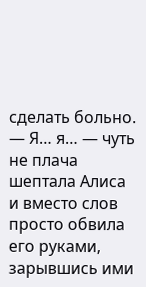сделать больно.
— Я… я… — чуть не плача шептала Алиса и вместо слов просто обвила его руками, зарывшись ими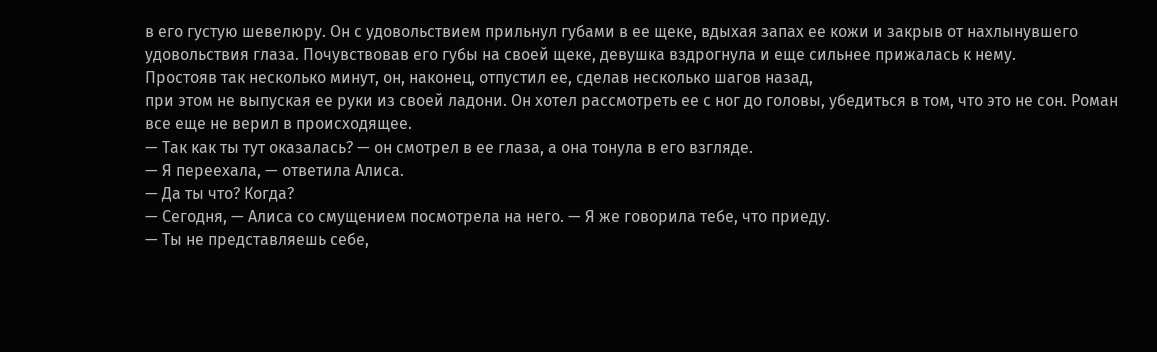в его густую шевелюру. Он с удовольствием прильнул губами в ее щеке, вдыхая запах ее кожи и закрыв от нахлынувшего удовольствия глаза. Почувствовав его губы на своей щеке, девушка вздрогнула и еще сильнее прижалась к нему.
Простояв так несколько минут, он, наконец, отпустил ее, сделав несколько шагов назад,
при этом не выпуская ее руки из своей ладони. Он хотел рассмотреть ее с ног до головы, убедиться в том, что это не сон. Роман все еще не верил в происходящее.
— Так как ты тут оказалась? — он смотрел в ее глаза, а она тонула в его взгляде.
— Я переехала, — ответила Алиса.
— Да ты что? Когда?
— Сегодня, — Алиса со смущением посмотрела на него. — Я же говорила тебе, что приеду.
— Ты не представляешь себе,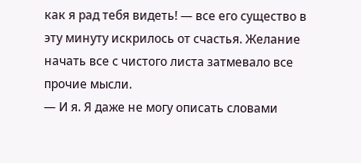как я рад тебя видеть! — все его существо в эту минуту искрилось от счастья. Желание начать все с чистого листа затмевало все прочие мысли.
— И я. Я даже не могу описать словами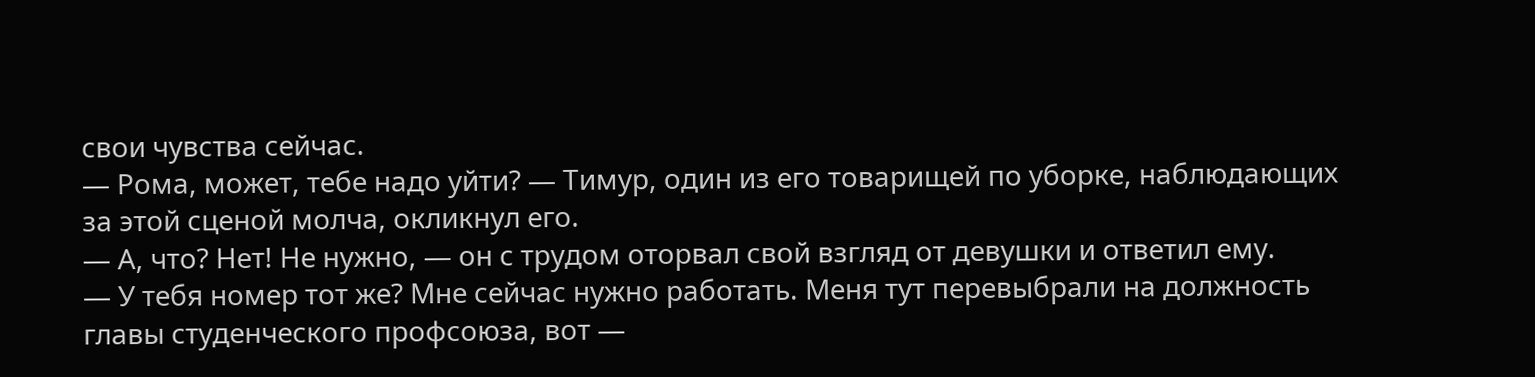свои чувства сейчас.
— Рома, может, тебе надо уйти? — Тимур, один из его товарищей по уборке, наблюдающих за этой сценой молча, окликнул его.
— А, что? Нет! Не нужно, — он с трудом оторвал свой взгляд от девушки и ответил ему.
— У тебя номер тот же? Мне сейчас нужно работать. Меня тут перевыбрали на должность главы студенческого профсоюза, вот —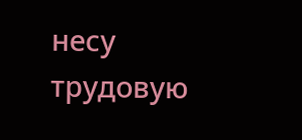несу трудовую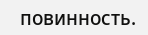повинность.